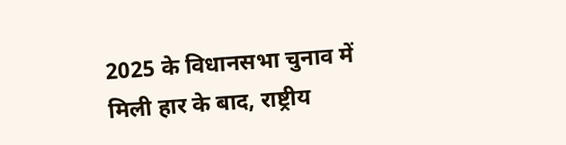2025 के विधानसभा चुनाव में मिली हार के बाद, राष्ट्रीय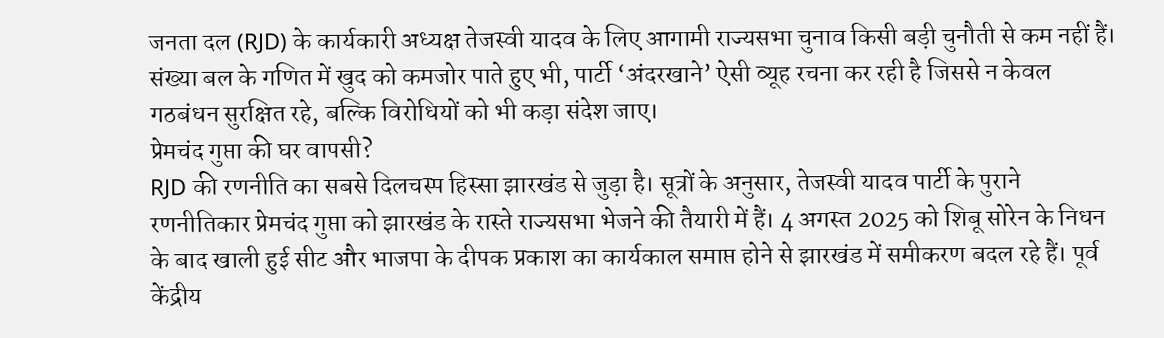जनता दल (RJD) के कार्यकारी अध्यक्ष तेजस्वी यादव के लिए आगामी राज्यसभा चुनाव किसी बड़ी चुनौती से कम नहीं हैं। संख्या बल के गणित में खुद को कमजोर पाते हुए भी, पार्टी ‘अंदरखाने’ ऐसी व्यूह रचना कर रही है जिससे न केवल गठबंधन सुरक्षित रहे, बल्कि विरोधियों को भी कड़ा संदेश जाए।
प्रेमचंद गुप्ता की घर वापसी?
RJD की रणनीति का सबसे दिलचस्प हिस्सा झारखंड से जुड़ा है। सूत्रों के अनुसार, तेजस्वी यादव पार्टी के पुराने रणनीतिकार प्रेमचंद गुप्ता को झारखंड के रास्ते राज्यसभा भेजने की तैयारी में हैं। 4 अगस्त 2025 को शिबू सोरेन के निधन के बाद खाली हुई सीट और भाजपा के दीपक प्रकाश का कार्यकाल समाप्त होने से झारखंड में समीकरण बदल रहे हैं। पूर्व केंद्रीय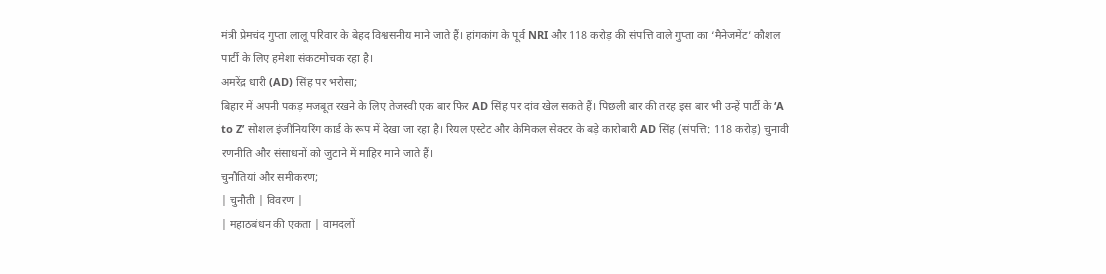मंत्री प्रेमचंद गुप्ता लालू परिवार के बेहद विश्वसनीय माने जाते हैं। हांगकांग के पूर्व NRI और 118 करोड़ की संपत्ति वाले गुप्ता का ‘मैनेजमेंट’ कौशल पार्टी के लिए हमेशा संकटमोचक रहा है।
अमरेंद्र धारी (AD) सिंह पर भरोसा;
बिहार में अपनी पकड़ मजबूत रखने के लिए तेजस्वी एक बार फिर AD सिंह पर दांव खेल सकते हैं। पिछली बार की तरह इस बार भी उन्हें पार्टी के ‘A to Z’ सोशल इंजीनियरिंग कार्ड के रूप में देखा जा रहा है। रियल एस्टेट और केमिकल सेक्टर के बड़े कारोबारी AD सिंह (संपत्ति: 118 करोड़) चुनावी रणनीति और संसाधनों को जुटाने में माहिर माने जाते हैं।
चुनौतियां और समीकरण;
| चुनौती | विवरण |
| महाठबंधन की एकता | वामदलों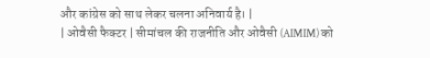और कांग्रेस को साथ लेकर चलना अनिवार्य है। |
| ओवैसी फैक्टर | सीमांचल की राजनीति और ओवैसी (AIMIM) को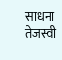साधना तेजस्वी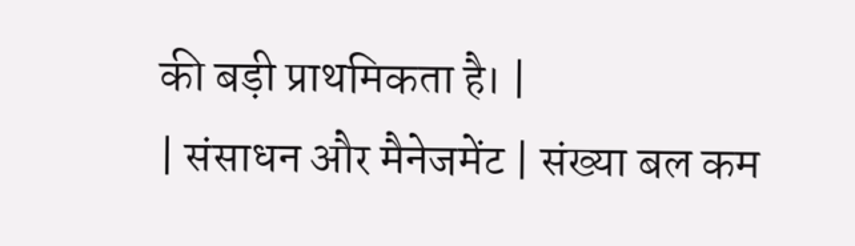की बड़ी प्राथमिकता है। |
| संसाधन और मैनेजमेंट | संख्या बल कम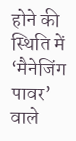होने की स्थिति में ‘मैनेजिंग पावर’ वाले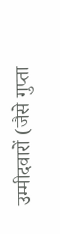उम्मीदवारों (जैसे गुप्ता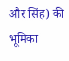और सिंह) की भूमिका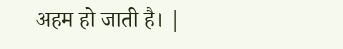अहम हो जाती है। |